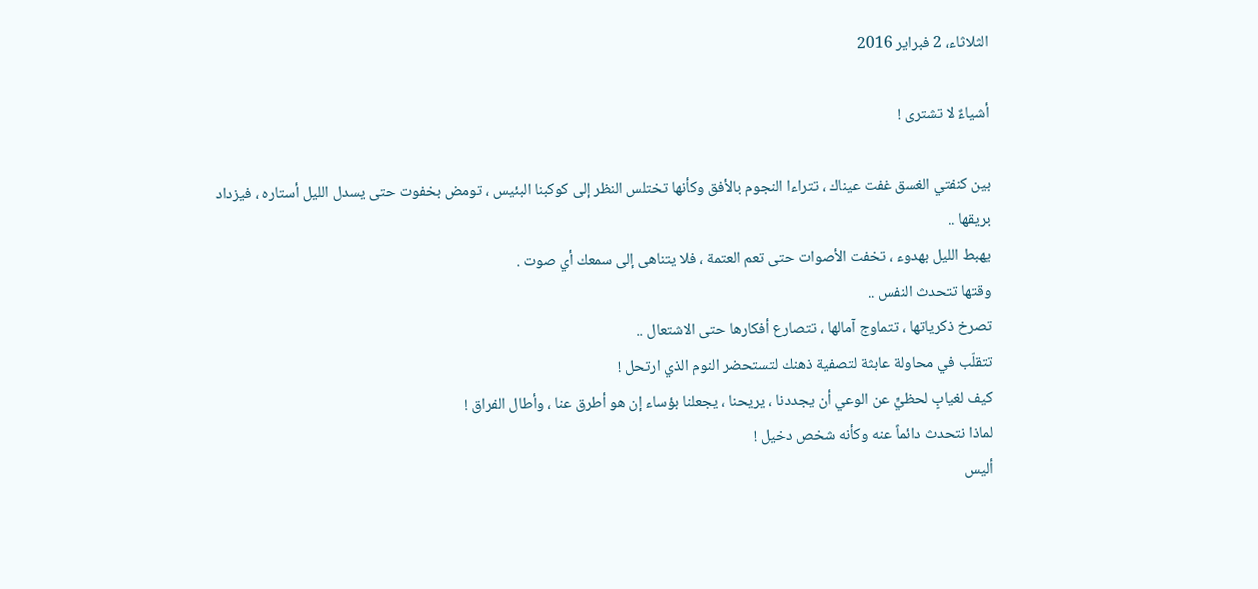الثلاثاء، 2 فبراير 2016

أشياءٌ لا تشترى !

بين كنفتي الغسق غفت عيناك ، تتراءا النجوم بالأفق وكأنها تختلس النظر إلى كوكبنا البئيس ، تومض بخفوت حتى يسدل الليل أستاره ، فيزداد بريقها ..
يهبط الليل بهدوء ، تخفت الأصوات حتى تعم العتمة ، فلا يتناهى إلى سمعك أي صوت .
وقتها تتحدث النفس ..
تصرخ ذكرياتها ، تتماوج آمالها ، تتصارع أفكارها حتى الاشتعال ..
تتقلّب في محاولة عابثة لتصفية ذهنك لتستحضر النوم الذي ارتحل !
كيف لغيابٍ لحظيٍّ عن الوعي أن يجددنا ، يريحنا ، يجعلنا بؤساء إن هو أطرق عنا ، وأطال الفراق !
لماذا نتحدث دائماً عنه وكأنه شخص دخيل !
أليس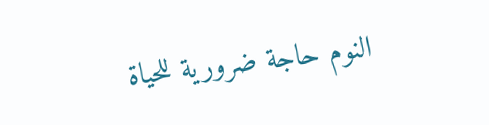النوم حاجة ضرورية للحياة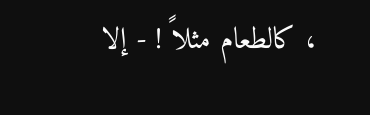، كالطعام مثلاً ! - إلا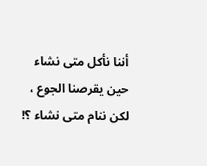أننا نأكل متى نشاء حين يقرصنا الجوع ، لكن ننام متى نشاء ؟!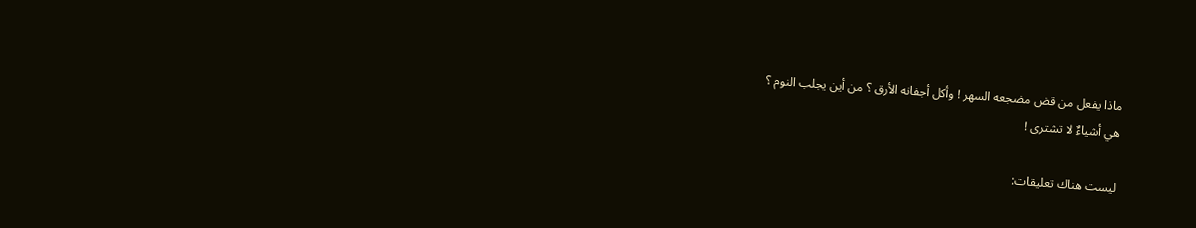ماذا يفعل من قض مضجعه السهر ! وأكل أجفانه الأرق ؟ من أين يجلب النوم ؟
هي أشياءٌ لا تشترى !

ليست هناك تعليقات: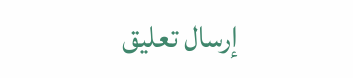إرسال تعليق